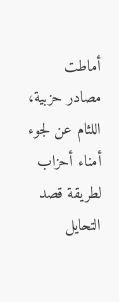أماطت مصادر حزبية، اللثام عن لجوء أمناء أحزاب لطريقة قصد التحايل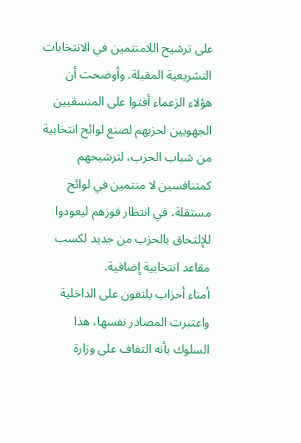على ترشيح اللامنتمين في الانتخابات التشريعية المقبلة. وأوضحت أن هؤلاء الزعماء أفتوا على المنسقيين الجهويين لحزبهم لصنع لوائح انتخابية من شباب الحزب، لترشيحهم كمتنافسين لا منتمين في لوائح مستقلة، في انتظار فوزهم ليعودوا للإلتحاق بالحزب من جديد لكسب مقاعد انتخابية إضافية.
أمناء أحزاب يلتفون على الداخلية
واعتبرت المصادر نفسها، هذا السلوك بأنه التفاف على وزارة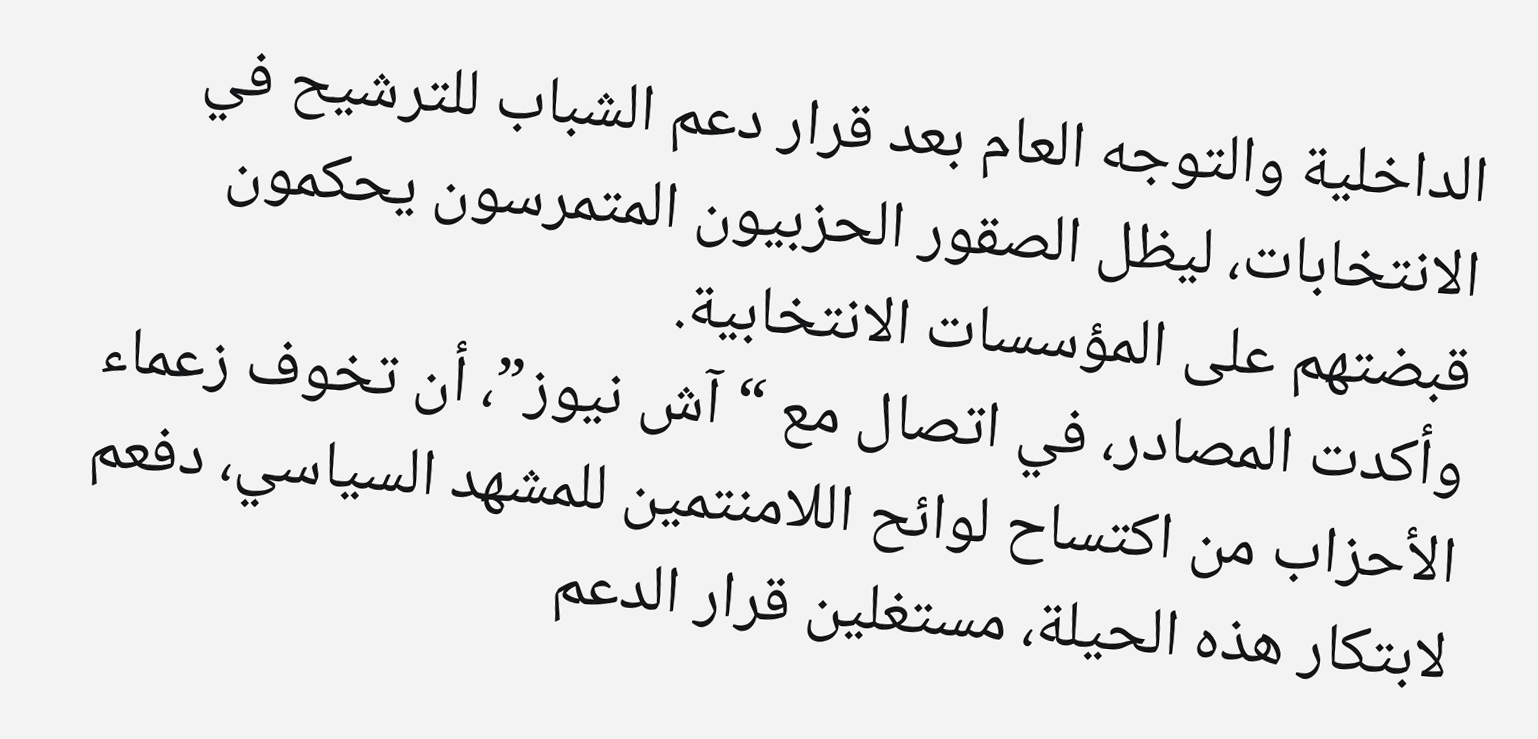الداخلية والتوجه العام بعد قرار دعم الشباب للترشيح في الانتخابات، ليظل الصقور الحزبيون المتمرسون يحكمون قبضتهم على المؤسسات الانتخابية.
وأكدت المصادر، في اتصال مع “آش نيوز”، أن تخوف زعماء الأحزاب من اكتساح لوائح اللامنتمين للمشهد السياسي، دفعم لابتكار هذه الحيلة، مستغلين قرار الدعم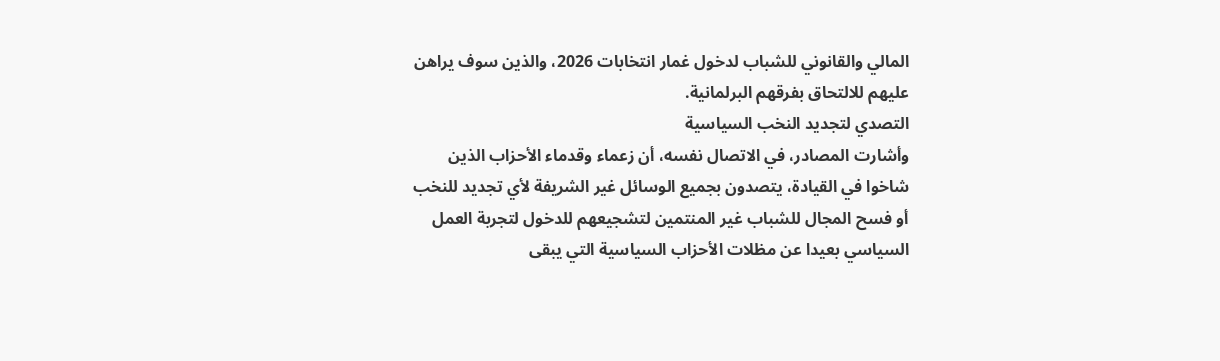المالي والقانوني للشباب لدخول غمار انتخابات 2026، والذين سوف يراهن عليهم للالتحاق بفرقهم البرلمانية.
التصدي لتجديد النخب السياسية
وأشارت المصادر، في الاتصال نفسه، أن زعماء وقدماء الأحزاب الذين شاخوا في القيادة، يتصدون بجميع الوسائل غير الشريفة لأي تجديد للنخب أو فسح المجال للشباب غير المنتمين لتشجيعهم للدخول لتجربة العمل السياسي بعيدا عن مظلات الأحزاب السياسية التي يبقى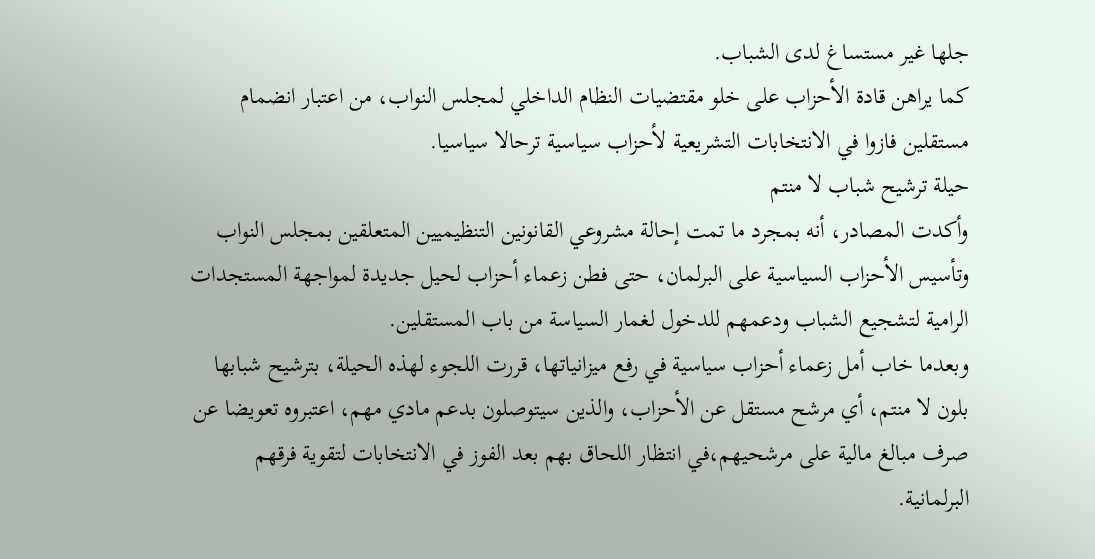جلها غير مستساغ لدى الشباب.
كما يراهن قادة الأحزاب على خلو مقتضيات النظام الداخلي لمجلس النواب، من اعتبار انضمام مستقلين فازوا في الانتخابات التشريعية لأحزاب سياسية ترحالا سياسيا.
حيلة ترشيح شباب لا منتم
وأكدت المصادر، أنه بمجرد ما تمت إحالة مشروعي القانونين التنظيميين المتعلقين بمجلس النواب وتأسيس الأحزاب السياسية على البرلمان، حتى فطن زعماء أحزاب لحيل جديدة لمواجهة المستجدات الرامية لتشجيع الشباب ودعمهم للدخول لغمار السياسة من باب المستقلين.
وبعدما خاب أمل زعماء أحزاب سياسية في رفع ميزانياتها، قررت اللجوء لهذه الحيلة، بترشيح شبابها بلون لا منتم، أي مرشح مستقل عن الأحزاب، والذين سيتوصلون بدعم مادي مهم، اعتبروه تعويضا عن صرف مبالغ مالية على مرشحيهم،في انتظار اللحاق بهم بعد الفوز في الانتخابات لتقوية فرقهم البرلمانية.